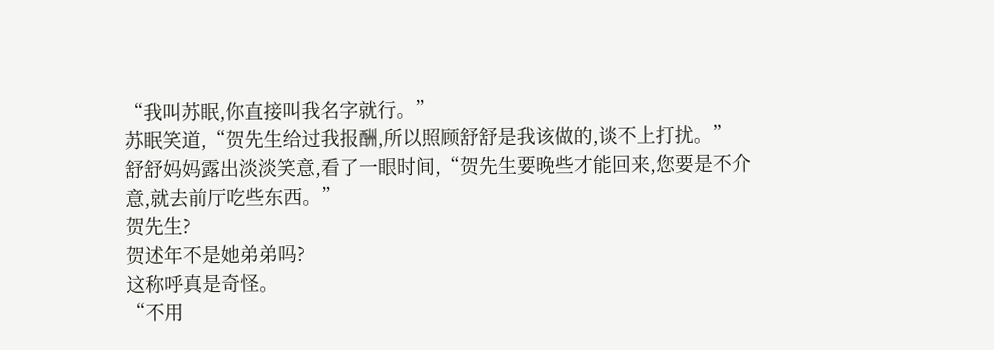“我叫苏眠,你直接叫我名字就行。”
苏眠笑道,“贺先生给过我报酬,所以照顾舒舒是我该做的,谈不上打扰。”
舒舒妈妈露出淡淡笑意,看了一眼时间,“贺先生要晚些才能回来,您要是不介意,就去前厅吃些东西。”
贺先生?
贺述年不是她弟弟吗?
这称呼真是奇怪。
“不用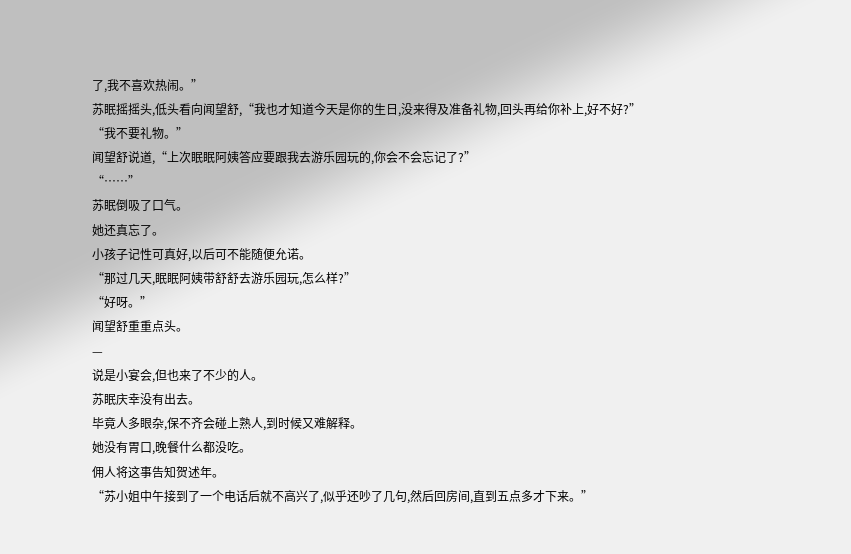了,我不喜欢热闹。”
苏眠摇摇头,低头看向闻望舒,“我也才知道今天是你的生日,没来得及准备礼物,回头再给你补上,好不好?”
“我不要礼物。”
闻望舒说道,“上次眠眠阿姨答应要跟我去游乐园玩的,你会不会忘记了?”
“……”
苏眠倒吸了口气。
她还真忘了。
小孩子记性可真好,以后可不能随便允诺。
“那过几天,眠眠阿姨带舒舒去游乐园玩,怎么样?”
“好呀。”
闻望舒重重点头。
—
说是小宴会,但也来了不少的人。
苏眠庆幸没有出去。
毕竟人多眼杂,保不齐会碰上熟人,到时候又难解释。
她没有胃口,晚餐什么都没吃。
佣人将这事告知贺述年。
“苏小姐中午接到了一个电话后就不高兴了,似乎还吵了几句,然后回房间,直到五点多才下来。”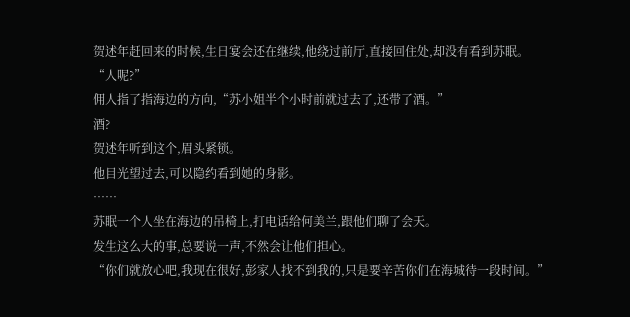贺述年赶回来的时候,生日宴会还在继续,他绕过前厅,直接回住处,却没有看到苏眠。
“人呢?”
佣人指了指海边的方向,“苏小姐半个小时前就过去了,还带了酒。”
酒?
贺述年听到这个,眉头紧锁。
他目光望过去,可以隐约看到她的身影。
……
苏眠一个人坐在海边的吊椅上,打电话给何美兰,跟他们聊了会天。
发生这么大的事,总要说一声,不然会让他们担心。
“你们就放心吧,我现在很好,彭家人找不到我的,只是要辛苦你们在海城待一段时间。”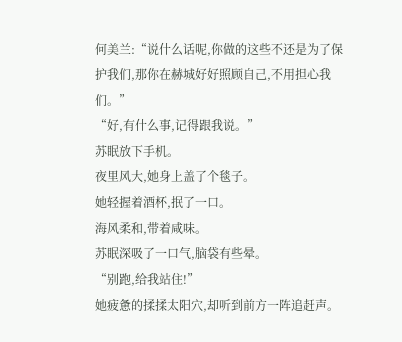何美兰:“说什么话呢,你做的这些不还是为了保护我们,那你在赫城好好照顾自己,不用担心我们。”
“好,有什么事,记得跟我说。”
苏眠放下手机。
夜里风大,她身上盖了个毯子。
她轻握着酒杯,抿了一口。
海风柔和,带着咸味。
苏眠深吸了一口气,脑袋有些晕。
“别跑,给我站住!”
她疲惫的揉揉太阳穴,却听到前方一阵追赶声。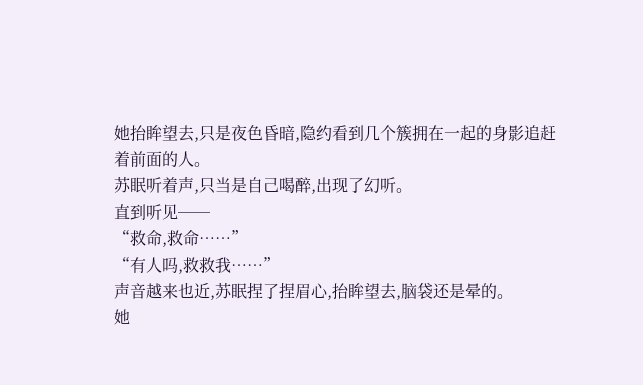她抬眸望去,只是夜色昏暗,隐约看到几个簇拥在一起的身影追赶着前面的人。
苏眠听着声,只当是自己喝醉,出现了幻听。
直到听见──
“救命,救命……”
“有人吗,救救我……”
声音越来也近,苏眠捏了捏眉心,抬眸望去,脑袋还是晕的。
她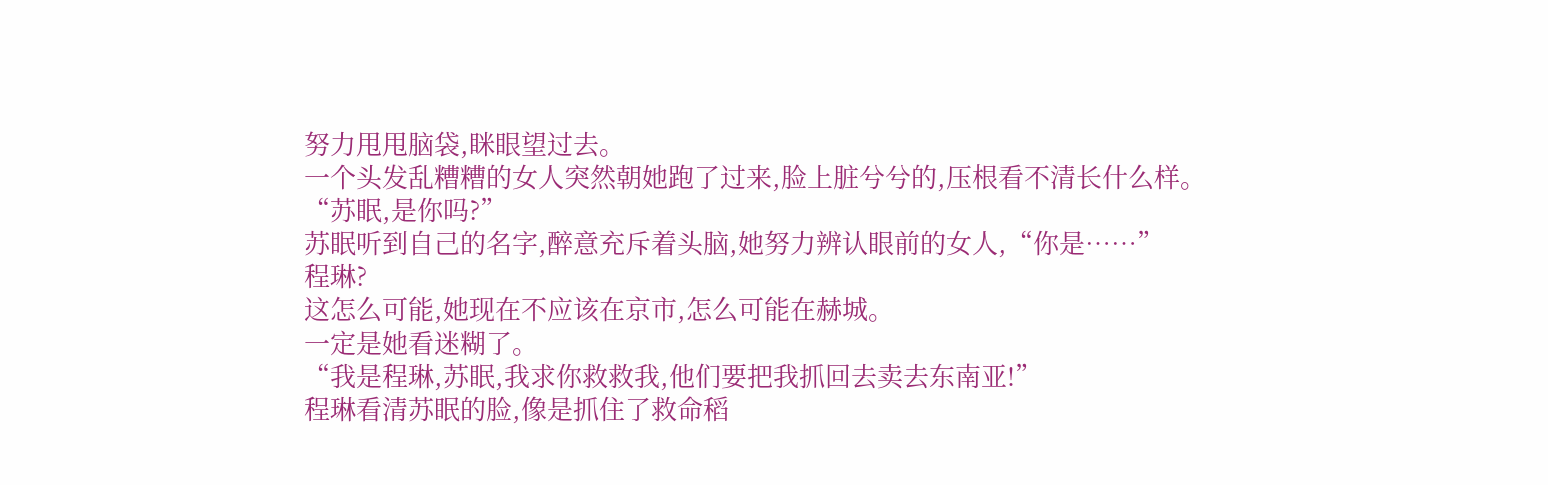努力甩甩脑袋,眯眼望过去。
一个头发乱糟糟的女人突然朝她跑了过来,脸上脏兮兮的,压根看不清长什么样。
“苏眠,是你吗?”
苏眠听到自己的名字,醉意充斥着头脑,她努力辨认眼前的女人,“你是……”
程琳?
这怎么可能,她现在不应该在京市,怎么可能在赫城。
一定是她看迷糊了。
“我是程琳,苏眠,我求你救救我,他们要把我抓回去卖去东南亚!”
程琳看清苏眠的脸,像是抓住了救命稻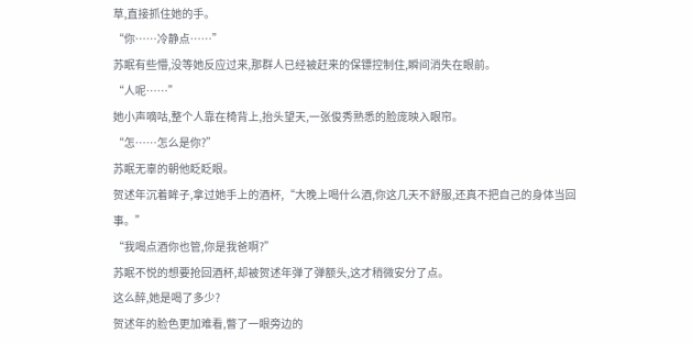草,直接抓住她的手。
“你……冷静点……”
苏眠有些懵,没等她反应过来,那群人已经被赶来的保镖控制住,瞬间消失在眼前。
“人呢……”
她小声嘀咕,整个人靠在椅背上,抬头望天,一张俊秀熟悉的脸庞映入眼帘。
“怎……怎么是你?”
苏眠无辜的朝他眨眨眼。
贺述年沉着眸子,拿过她手上的酒杯,“大晚上喝什么酒,你这几天不舒服,还真不把自己的身体当回事。”
“我喝点酒你也管,你是我爸啊?”
苏眠不悦的想要抢回酒杯,却被贺述年弹了弹额头,这才稍微安分了点。
这么醉,她是喝了多少?
贺述年的脸色更加难看,瞥了一眼旁边的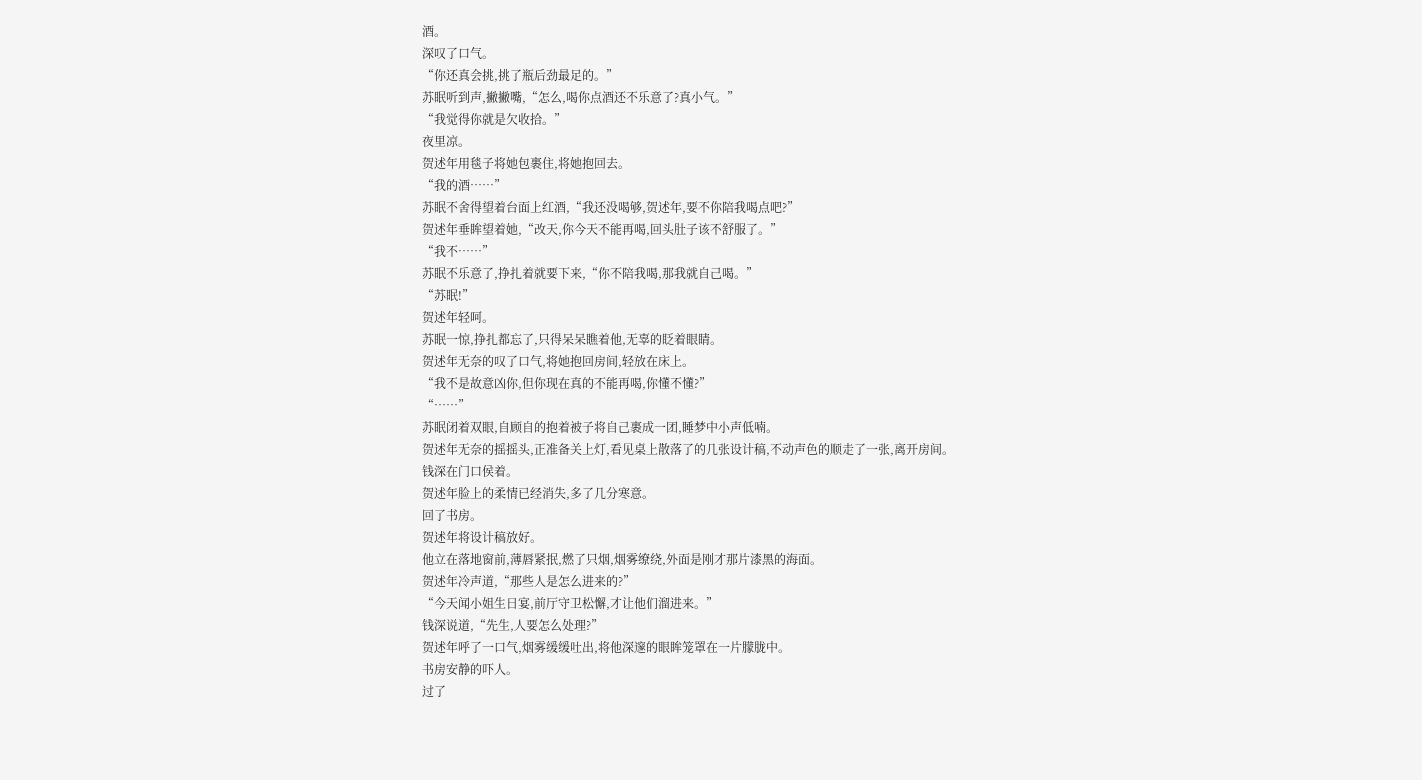酒。
深叹了口气。
“你还真会挑,挑了瓶后劲最足的。”
苏眠听到声,撇撇嘴,“怎么,喝你点酒还不乐意了?真小气。”
“我觉得你就是欠收拾。”
夜里凉。
贺述年用毯子将她包裹住,将她抱回去。
“我的酒……”
苏眠不舍得望着台面上红酒,“我还没喝够,贺述年,要不你陪我喝点吧?”
贺述年垂眸望着她,“改天,你今天不能再喝,回头肚子该不舒服了。”
“我不……”
苏眠不乐意了,挣扎着就要下来,“你不陪我喝,那我就自己喝。”
“苏眠!”
贺述年轻呵。
苏眠一惊,挣扎都忘了,只得呆呆瞧着他,无辜的眨着眼睛。
贺述年无奈的叹了口气,将她抱回房间,轻放在床上。
“我不是故意凶你,但你现在真的不能再喝,你懂不懂?”
“……”
苏眠闭着双眼,自顾自的抱着被子将自己裹成一团,睡梦中小声低喃。
贺述年无奈的摇摇头,正准备关上灯,看见桌上散落了的几张设计稿,不动声色的顺走了一张,离开房间。
钱深在门口侯着。
贺述年脸上的柔情已经消失,多了几分寒意。
回了书房。
贺述年将设计稿放好。
他立在落地窗前,薄唇紧抿,燃了只烟,烟雾缭绕,外面是刚才那片漆黑的海面。
贺述年冷声道,“那些人是怎么进来的?”
“今天闻小姐生日宴,前厅守卫松懈,才让他们溜进来。”
钱深说道,“先生,人要怎么处理?”
贺述年呼了一口气,烟雾缓缓吐出,将他深邃的眼眸笼罩在一片朦胧中。
书房安静的吓人。
过了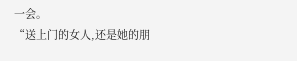一会。
“送上门的女人,还是她的朋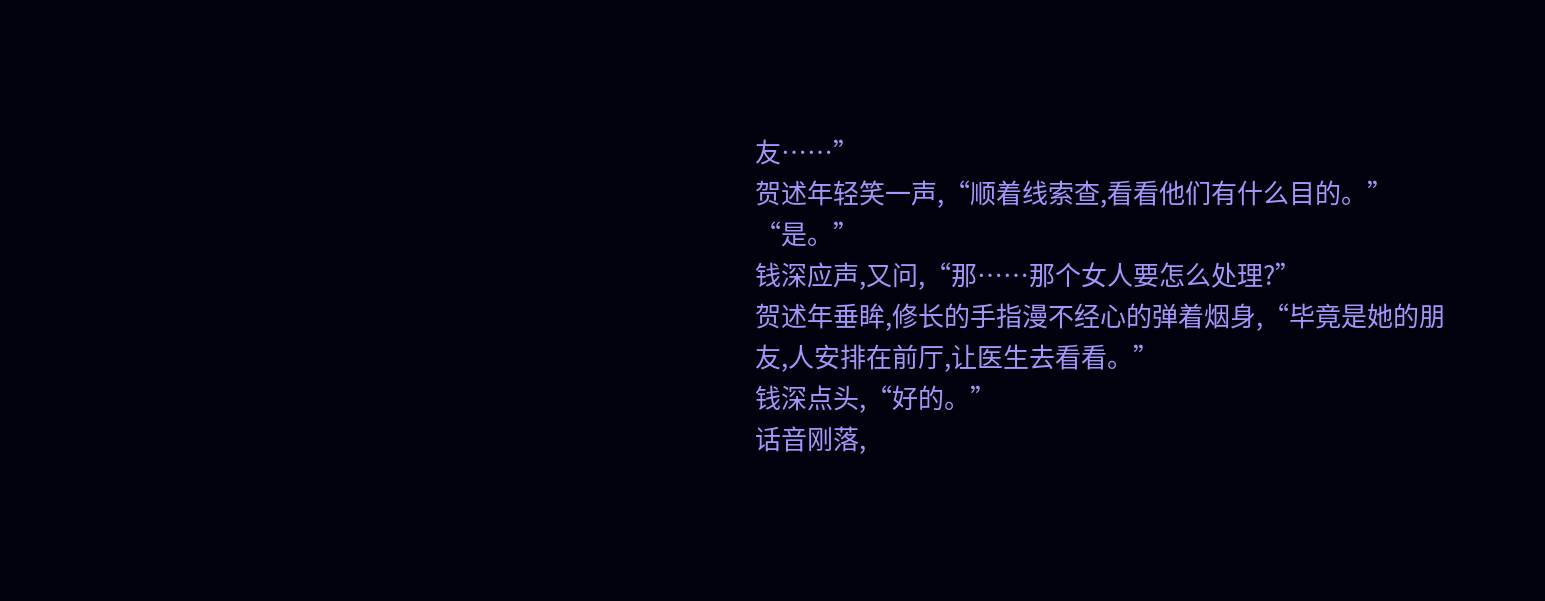友……”
贺述年轻笑一声,“顺着线索查,看看他们有什么目的。”
“是。”
钱深应声,又问,“那……那个女人要怎么处理?”
贺述年垂眸,修长的手指漫不经心的弹着烟身,“毕竟是她的朋友,人安排在前厅,让医生去看看。”
钱深点头,“好的。”
话音刚落,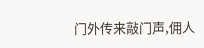门外传来敲门声,佣人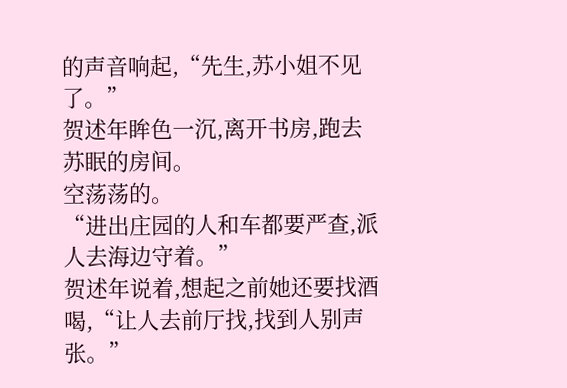的声音响起,“先生,苏小姐不见了。”
贺述年眸色一沉,离开书房,跑去苏眠的房间。
空荡荡的。
“进出庄园的人和车都要严查,派人去海边守着。”
贺述年说着,想起之前她还要找酒喝,“让人去前厅找,找到人别声张。”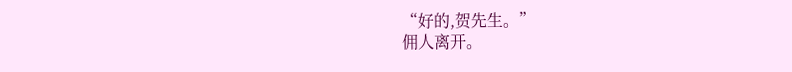“好的,贺先生。”
佣人离开。